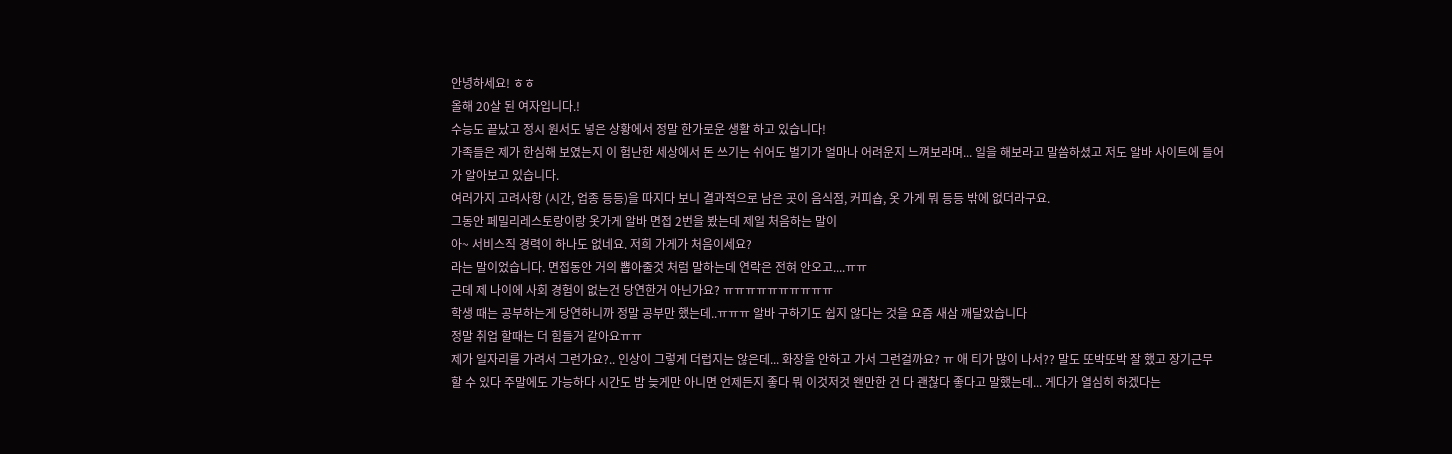안녕하세요! ㅎㅎ
올해 20살 된 여자입니다.!
수능도 끝났고 정시 원서도 넣은 상황에서 정말 한가로운 생활 하고 있습니다!
가족들은 제가 한심해 보였는지 이 험난한 세상에서 돈 쓰기는 쉬어도 벌기가 얼마나 어려운지 느껴보라며... 일을 해보라고 말씀하셨고 저도 알바 사이트에 들어가 알아보고 있습니다.
여러가지 고려사항 (시간, 업종 등등)을 따지다 보니 결과적으로 남은 곳이 음식점, 커피숍, 옷 가게 뭐 등등 밖에 없더라구요.
그동안 페밀리레스토랑이랑 옷가게 알바 면접 2번을 봤는데 제일 처음하는 말이
아~ 서비스직 경력이 하나도 없네요. 저희 가게가 처음이세요?
라는 말이었습니다. 면접동안 거의 뽑아줄것 처럼 말하는데 연락은 전혀 안오고....ㅠㅠ
근데 제 나이에 사회 경험이 없는건 당연한거 아닌가요? ㅠㅠㅠㅠㅠㅠㅠㅠㅠㅠ
학생 때는 공부하는게 당연하니까 정말 공부만 했는데..ㅠㅠㅠ 알바 구하기도 쉽지 않다는 것을 요즘 새삼 깨달았습니다
정말 취업 할때는 더 힘들거 같아요ㅠㅠ
제가 일자리를 가려서 그런가요?.. 인상이 그렇게 더럽지는 않은데... 화장을 안하고 가서 그런걸까요? ㅠ 애 티가 많이 나서?? 말도 또박또박 잘 했고 장기근무 할 수 있다 주말에도 가능하다 시간도 밤 늦게만 아니면 언제든지 좋다 뭐 이것저것 왠만한 건 다 괜찮다 좋다고 말했는데... 게다가 열심히 하겠다는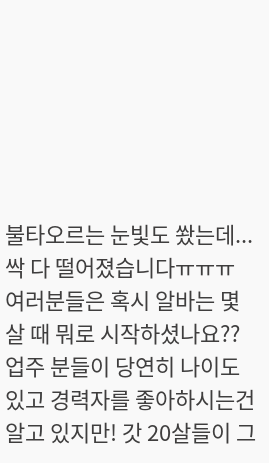불타오르는 눈빛도 쐈는데... 싹 다 떨어졌습니다ㅠㅠㅠ
여러분들은 혹시 알바는 몇살 때 뭐로 시작하셨나요?? 업주 분들이 당연히 나이도 있고 경력자를 좋아하시는건 알고 있지만! 갓 20살들이 그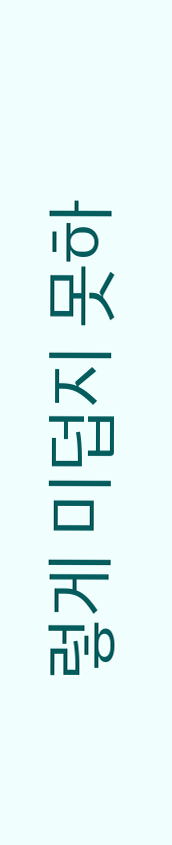렇게 미덥지 못하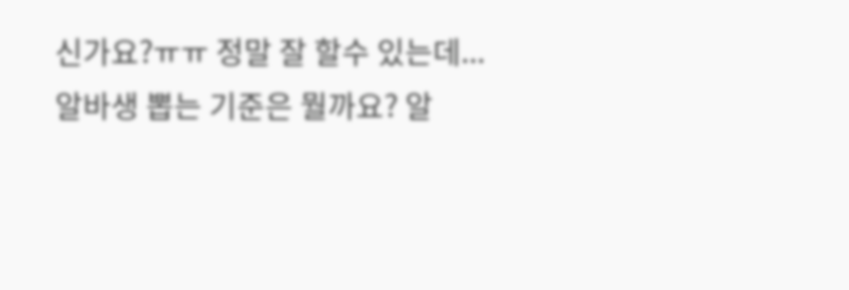신가요?ㅠㅠ 정말 잘 할수 있는데...
알바생 뽑는 기준은 뭘까요? 알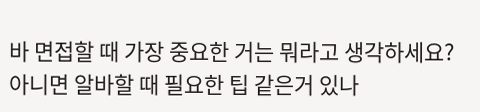바 면접할 때 가장 중요한 거는 뭐라고 생각하세요? 아니면 알바할 때 필요한 팁 같은거 있나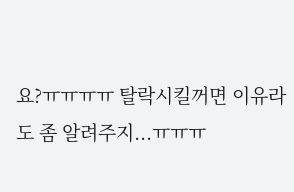요?ㅠㅠㅠㅠ 탈락시킬꺼면 이유라도 좀 알려주지...ㅠㅠㅠ